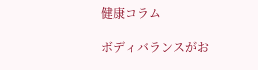健康コラム

ボディバランスがお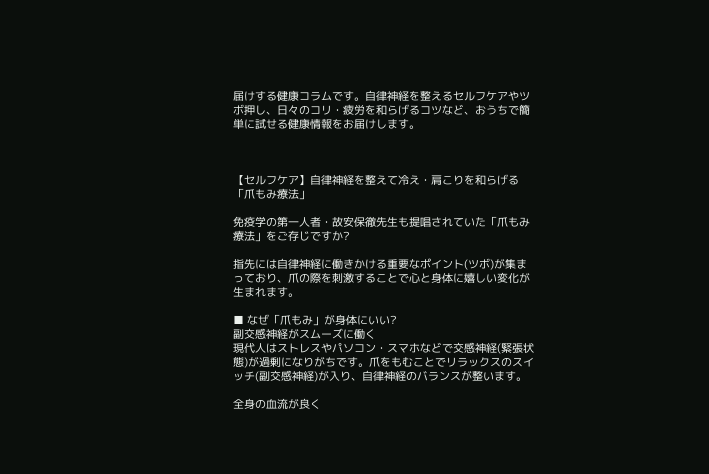届けする健康コラムです。自律神経を整えるセルフケアやツボ押し、日々のコリ・疲労を和らげるコツなど、おうちで簡単に試せる健康情報をお届けします。



【セルフケア】自律神経を整えて冷え・肩こりを和らげる「爪もみ療法」

免疫学の第一人者・故安保徹先生も提唱されていた「爪もみ療法」をご存じですか?

指先には自律神経に働きかける重要なポイント(ツボ)が集まっており、爪の際を刺激することで心と身体に嬉しい変化が生まれます。

■ なぜ「爪もみ」が身体にいい?
副交感神経がスムーズに働く
現代人はストレスやパソコン・スマホなどで交感神経(緊張状態)が過剰になりがちです。爪をもむことでリラックスのスイッチ(副交感神経)が入り、自律神経のバランスが整います。

全身の血流が良く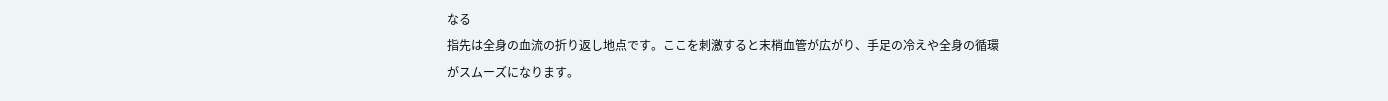なる
指先は全身の血流の折り返し地点です。ここを刺激すると末梢血管が広がり、手足の冷えや全身の循環がスムーズになります。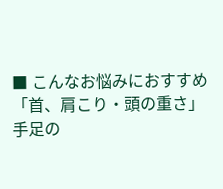■ こんなお悩みにおすすめ
「首、肩こり・頭の重さ」
手足の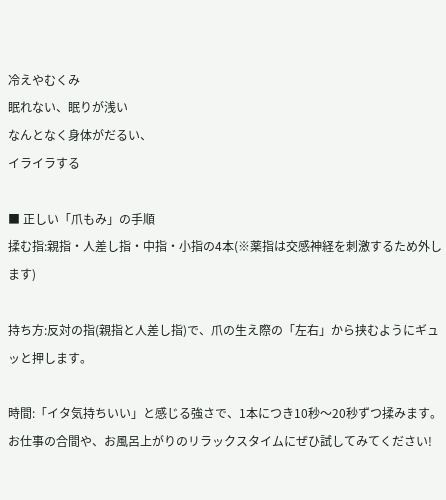冷えやむくみ
眠れない、眠りが浅い
なんとなく身体がだるい、
イライラする

■ 正しい「爪もみ」の手順
揉む指:親指・人差し指・中指・小指の4本(※薬指は交感神経を刺激するため外します)

持ち方:反対の指(親指と人差し指)で、爪の生え際の「左右」から挟むようにギュッと押します。

時間:「イタ気持ちいい」と感じる強さで、1本につき10秒〜20秒ずつ揉みます。
お仕事の合間や、お風呂上がりのリラックスタイムにぜひ試してみてください!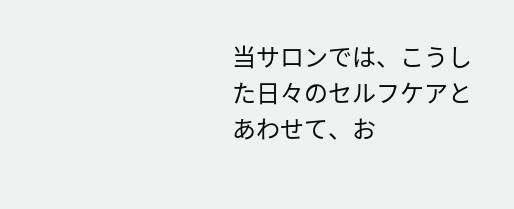当サロンでは、こうした日々のセルフケアとあわせて、お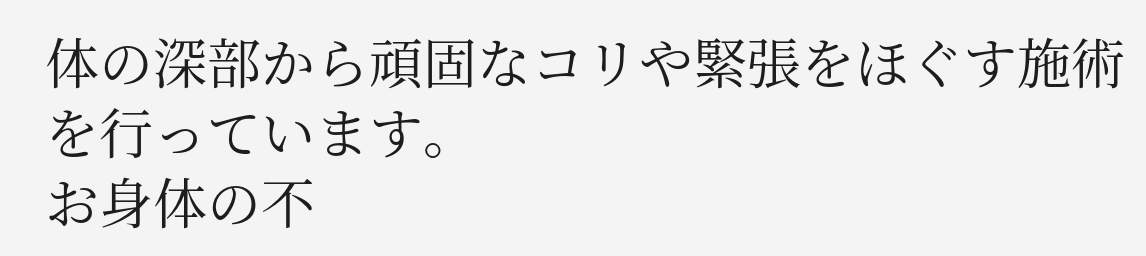体の深部から頑固なコリや緊張をほぐす施術を行っています。
お身体の不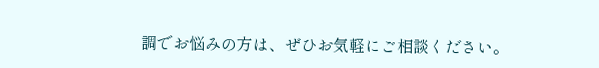調でお悩みの方は、ぜひお気軽にご相談ください。